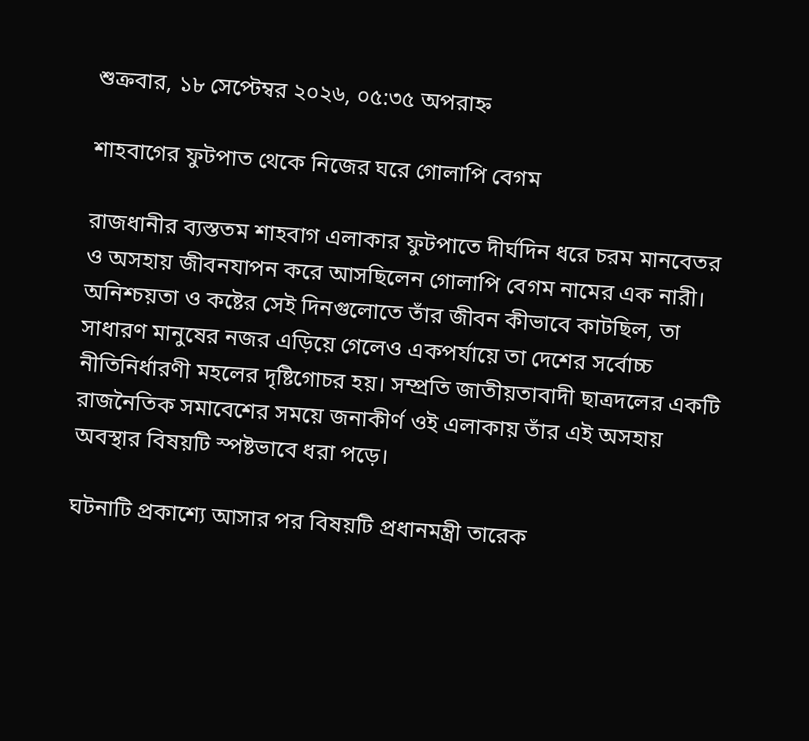শুক্রবার, ১৮ সেপ্টেম্বর ২০২৬, ০৫:৩৫ অপরাহ্ন

শাহবাগের ফুটপাত থেকে নিজের ঘরে গোলাপি বেগম

রাজধানীর ব্যস্ততম শাহবাগ এলাকার ফুটপাতে দীর্ঘদিন ধরে চরম মানবেতর ও অসহায় জীবনযাপন করে আসছিলেন গোলাপি বেগম নামের এক নারী। অনিশ্চয়তা ও কষ্টের সেই দিনগুলোতে তাঁর জীবন কীভাবে কাটছিল, তা সাধারণ মানুষের নজর এড়িয়ে গেলেও একপর্যায়ে তা দেশের সর্বোচ্চ নীতিনির্ধারণী মহলের দৃষ্টিগোচর হয়। সম্প্রতি জাতীয়তাবাদী ছাত্রদলের একটি রাজনৈতিক সমাবেশের সময়ে জনাকীর্ণ ওই এলাকায় তাঁর এই অসহায় অবস্থার বিষয়টি স্পষ্টভাবে ধরা পড়ে।

ঘটনাটি প্রকাশ্যে আসার পর বিষয়টি প্রধানমন্ত্রী তারেক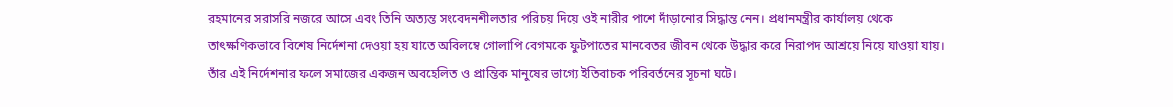রহমানের সরাসরি নজরে আসে এবং তিনি অত্যন্ত সংবেদনশীলতার পরিচয় দিয়ে ওই নারীর পাশে দাঁড়ানোর সিদ্ধান্ত নেন। প্রধানমন্ত্রীর কার্যালয় থেকে তাৎক্ষণিকভাবে বিশেষ নির্দেশনা দেওয়া হয় যাতে অবিলম্বে গোলাপি বেগমকে ফুটপাতের মানবেতর জীবন থেকে উদ্ধার করে নিরাপদ আশ্রয়ে নিয়ে যাওয়া যায়। তাঁর এই নির্দেশনার ফলে সমাজের একজন অবহেলিত ও প্রান্তিক মানুষের ভাগ্যে ইতিবাচক পরিবর্তনের সূচনা ঘটে।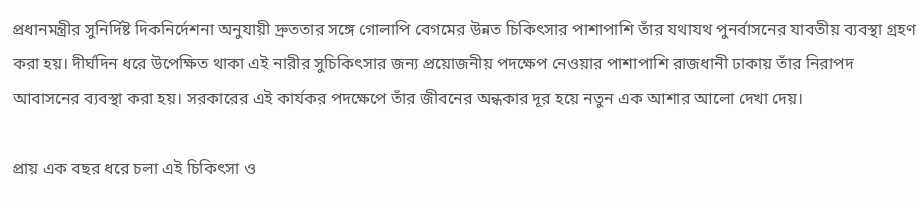প্রধানমন্ত্রীর সুনির্দিষ্ট দিকনির্দেশনা অনুযায়ী দ্রুততার সঙ্গে গোলাপি বেগমের উন্নত চিকিৎসার পাশাপাশি তাঁর যথাযথ পুনর্বাসনের যাবতীয় ব্যবস্থা গ্রহণ করা হয়। দীর্ঘদিন ধরে উপেক্ষিত থাকা এই নারীর সুচিকিৎসার জন্য প্রয়োজনীয় পদক্ষেপ নেওয়ার পাশাপাশি রাজধানী ঢাকায় তাঁর নিরাপদ আবাসনের ব্যবস্থা করা হয়। সরকারের এই কার্যকর পদক্ষেপে তাঁর জীবনের অন্ধকার দূর হয়ে নতুন এক আশার আলো দেখা দেয়।

প্রায় এক বছর ধরে চলা এই চিকিৎসা ও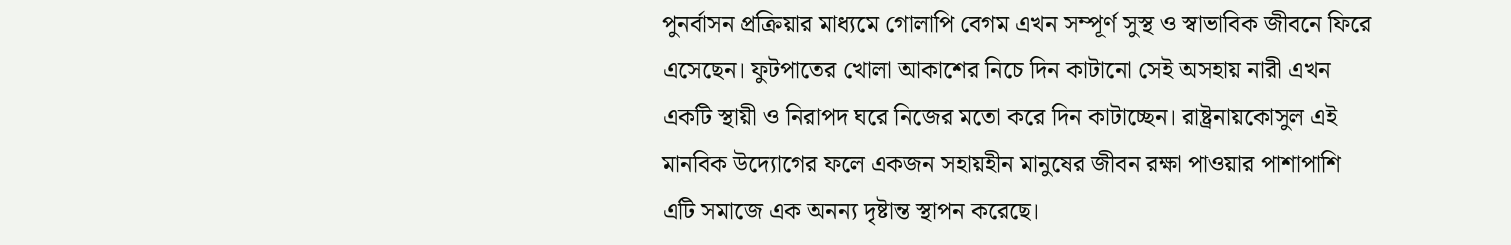পুনর্বাসন প্রক্রিয়ার মাধ্যমে গোলাপি বেগম এখন সম্পূর্ণ সুস্থ ও স্বাভাবিক জীবনে ফিরে এসেছেন। ফুটপাতের খোলা আকাশের নিচে দিন কাটানো সেই অসহায় নারী এখন একটি স্থায়ী ও নিরাপদ ঘরে নিজের মতো করে দিন কাটাচ্ছেন। রাষ্ট্রনায়কোসুল এই মানবিক উদ্যোগের ফলে একজন সহায়হীন মানুষের জীবন রক্ষা পাওয়ার পাশাপাশি এটি সমাজে এক অনন্য দৃষ্টান্ত স্থাপন করেছে।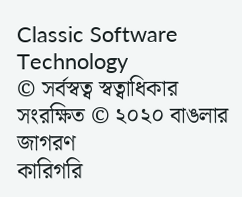Classic Software Technology
© সর্বস্বত্ব স্বত্বাধিকার সংরক্ষিত © ২০২০ বাঙলার জাগরণ
কারিগরি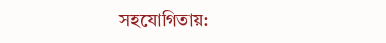সহযোগিতায়: